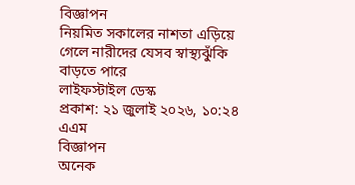বিজ্ঞাপন
নিয়মিত সকালের নাশতা এড়িয়ে গেলে নারীদের যেসব স্বাস্থ্যঝুঁকি বাড়তে পারে
লাইফস্টাইল ডেস্ক
প্রকাশ: ২১ জুলাই ২০২৬, ১০:২৪ এএম
বিজ্ঞাপন
অনেক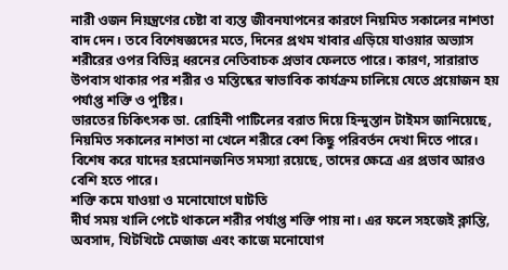নারী ওজন নিয়ন্ত্রণের চেষ্টা বা ব্যস্ত জীবনযাপনের কারণে নিয়মিত সকালের নাশতা বাদ দেন। তবে বিশেষজ্ঞদের মতে, দিনের প্রথম খাবার এড়িয়ে যাওয়ার অভ্যাস শরীরের ওপর বিভিন্ন ধরনের নেতিবাচক প্রভাব ফেলতে পারে। কারণ, সারারাত উপবাস থাকার পর শরীর ও মস্তিষ্কের স্বাভাবিক কার্যক্রম চালিয়ে যেতে প্রয়োজন হয় পর্যাপ্ত শক্তি ও পুষ্টির।
ভারতের চিকিৎসক ডা. রোহিনী পাটিলের বরাত দিয়ে হিন্দুস্তান টাইমস জানিয়েছে, নিয়মিত সকালের নাশতা না খেলে শরীরে বেশ কিছু পরিবর্তন দেখা দিতে পারে। বিশেষ করে যাদের হরমোনজনিত সমস্যা রয়েছে, তাদের ক্ষেত্রে এর প্রভাব আরও বেশি হতে পারে।
শক্তি কমে যাওয়া ও মনোযোগে ঘাটতি
দীর্ঘ সময় খালি পেটে থাকলে শরীর পর্যাপ্ত শক্তি পায় না। এর ফলে সহজেই ক্লান্তি, অবসাদ, খিটখিটে মেজাজ এবং কাজে মনোযোগ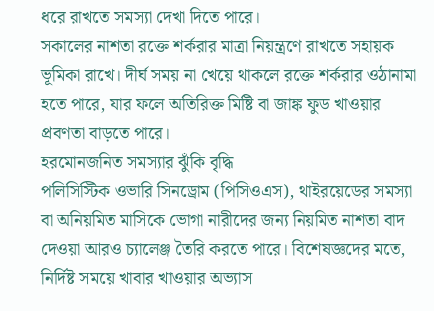ধরে রাখতে সমস্যা দেখা দিতে পারে।
সকালের নাশতা রক্তে শর্করার মাত্রা নিয়ন্ত্রণে রাখতে সহায়ক ভূমিকা রাখে। দীর্ঘ সময় না খেয়ে থাকলে রক্তে শর্করার ওঠানামা হতে পারে, যার ফলে অতিরিক্ত মিষ্টি বা জাঙ্ক ফুড খাওয়ার প্রবণতা বাড়তে পারে।
হরমোনজনিত সমস্যার ঝুঁকি বৃদ্ধি
পলিসিস্টিক ওভারি সিনড্রোম (পিসিওএস), থাইরয়েডের সমস্যা বা অনিয়মিত মাসিকে ভোগা নারীদের জন্য নিয়মিত নাশতা বাদ দেওয়া আরও চ্যালেঞ্জ তৈরি করতে পারে। বিশেষজ্ঞদের মতে, নির্দিষ্ট সময়ে খাবার খাওয়ার অভ্যাস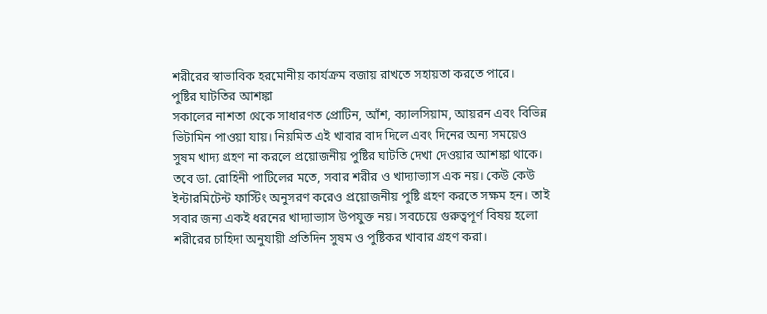শরীরের স্বাভাবিক হরমোনীয় কার্যক্রম বজায় রাখতে সহায়তা করতে পারে।
পুষ্টির ঘাটতির আশঙ্কা
সকালের নাশতা থেকে সাধারণত প্রোটিন, আঁশ, ক্যালসিয়াম, আয়রন এবং বিভিন্ন ভিটামিন পাওয়া যায়। নিয়মিত এই খাবার বাদ দিলে এবং দিনের অন্য সময়েও সুষম খাদ্য গ্রহণ না করলে প্রয়োজনীয় পুষ্টির ঘাটতি দেখা দেওয়ার আশঙ্কা থাকে।
তবে ডা. রোহিনী পাটিলের মতে, সবার শরীর ও খাদ্যাভ্যাস এক নয়। কেউ কেউ ইন্টারমিটেন্ট ফাস্টিং অনুসরণ করেও প্রয়োজনীয় পুষ্টি গ্রহণ করতে সক্ষম হন। তাই সবার জন্য একই ধরনের খাদ্যাভ্যাস উপযুক্ত নয়। সবচেয়ে গুরুত্বপূর্ণ বিষয় হলো শরীরের চাহিদা অনুযায়ী প্রতিদিন সুষম ও পুষ্টিকর খাবার গ্রহণ করা।